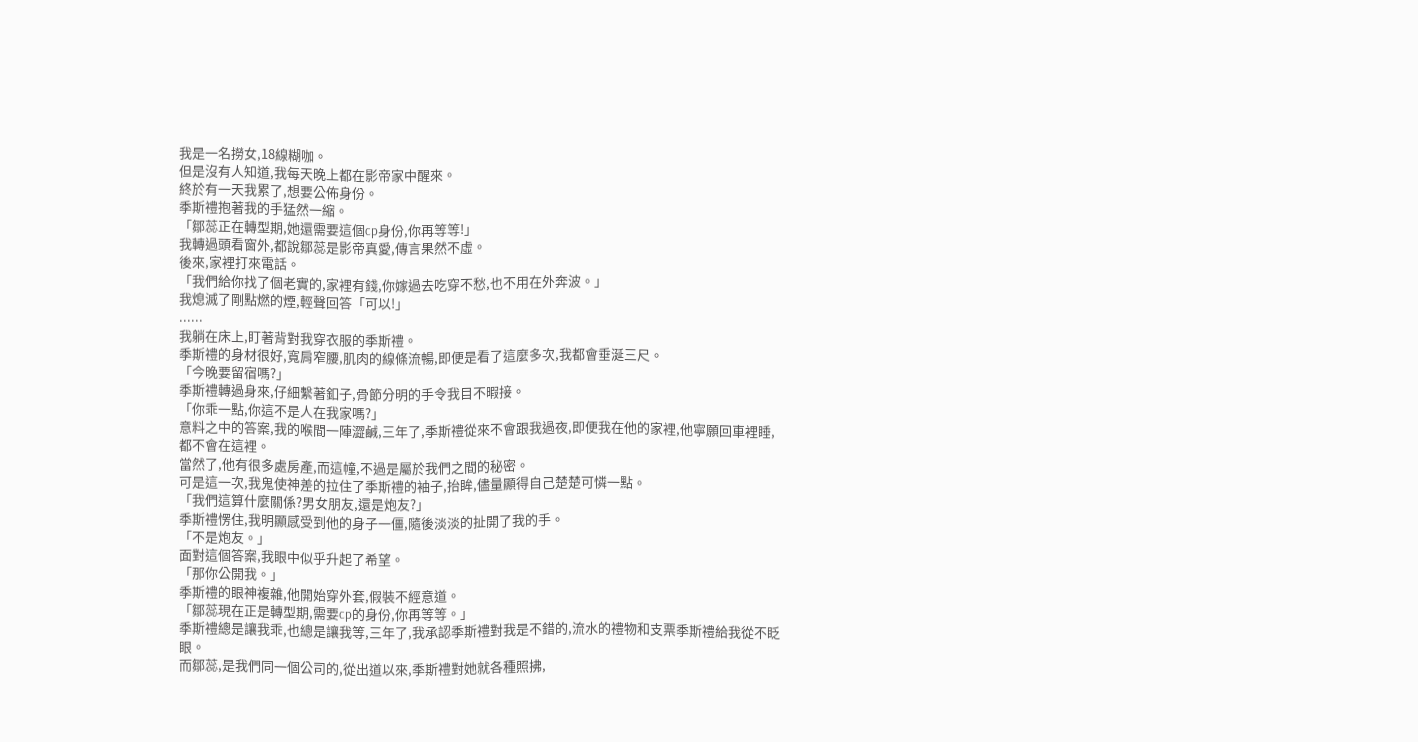我是一名撈女,18線糊咖。
但是沒有人知道,我每天晚上都在影帝家中醒來。
終於有一天我累了,想要公佈身份。
季斯禮抱著我的手猛然一縮。
「鄒蕊正在轉型期,她還需要這個cp身份,你再等等!」
我轉過頭看窗外,都說鄒蕊是影帝真愛,傳言果然不虛。
後來,家裡打來電話。
「我們給你找了個老實的,家裡有錢,你嫁過去吃穿不愁,也不用在外奔波。」
我熄滅了剛點燃的煙,輕聲回答「可以!」
......
我躺在床上,盯著背對我穿衣服的季斯禮。
季斯禮的身材很好,寬肩窄腰,肌肉的線條流暢,即便是看了這麼多次,我都會垂涎三尺。
「今晚要留宿嗎?」
季斯禮轉過身來,仔細繫著釦子,骨節分明的手令我目不暇接。
「你乖一點,你這不是人在我家嗎?」
意料之中的答案,我的喉間一陣澀鹹,三年了,季斯禮從來不會跟我過夜,即便我在他的家裡,他寧願回車裡睡,都不會在這裡。
當然了,他有很多處房產,而這幢,不過是屬於我們之間的秘密。
可是這一次,我鬼使神差的拉住了季斯禮的袖子,抬眸,儘量顯得自己楚楚可憐一點。
「我們這算什麼關係?男女朋友,還是炮友?」
季斯禮愣住,我明顯感受到他的身子一僵,隨後淡淡的扯開了我的手。
「不是炮友。」
面對這個答案,我眼中似乎升起了希望。
「那你公開我。」
季斯禮的眼神複雜,他開始穿外套,假裝不經意道。
「鄒蕊現在正是轉型期,需要cp的身份,你再等等。」
季斯禮總是讓我乖,也總是讓我等,三年了,我承認季斯禮對我是不錯的,流水的禮物和支票季斯禮給我從不眨眼。
而鄒蕊,是我們同一個公司的,從出道以來,季斯禮對她就各種照拂,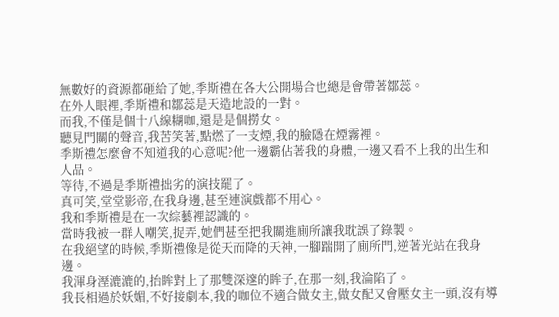無數好的資源都砸給了她,季斯禮在各大公開場合也總是會帶著鄒蕊。
在外人眼裡,季斯禮和鄒蕊是天造地設的一對。
而我,不僅是個十八線糊咖,還是是個撈女。
聽見門關的聲音,我苦笑著,點燃了一支煙,我的臉隱在煙霧裡。
季斯禮怎麼會不知道我的心意呢?他一邊霸佔著我的身體,一邊又看不上我的出生和人品。
等待,不過是季斯禮拙劣的演技罷了。
真可笑,堂堂影帝,在我身邊,甚至連演戲都不用心。
我和季斯禮是在一次綜藝裡認識的。
當時我被一群人嘲笑,捉弄,她們甚至把我關進廁所讓我耽誤了錄製。
在我絕望的時候,季斯禮像是從天而降的天神,一腳踹開了廁所門,逆著光站在我身邊。
我渾身溼漉漉的,抬眸對上了那雙深邃的眸子,在那一刻,我淪陷了。
我長相過於妖媚,不好接劇本,我的咖位不適合做女主,做女配又會壓女主一頭,沒有導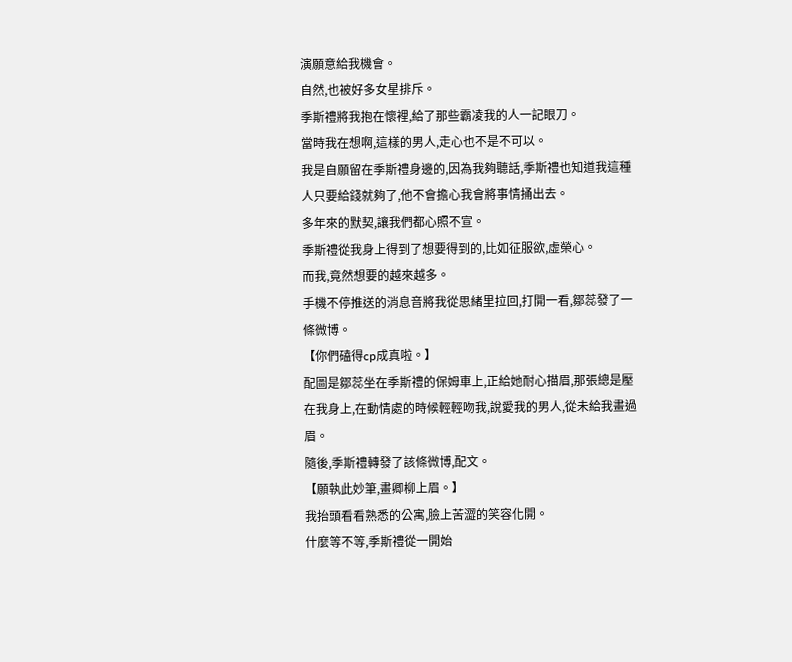演願意給我機會。
自然,也被好多女星排斥。
季斯禮將我抱在懷裡,給了那些霸凌我的人一記眼刀。
當時我在想啊,這樣的男人,走心也不是不可以。
我是自願留在季斯禮身邊的,因為我夠聽話,季斯禮也知道我這種人只要給錢就夠了,他不會擔心我會將事情捅出去。
多年來的默契,讓我們都心照不宣。
季斯禮從我身上得到了想要得到的,比如征服欲,虛榮心。
而我,竟然想要的越來越多。
手機不停推送的消息音將我從思緒里拉回,打開一看,鄒蕊發了一條微博。
【你們磕得cp成真啦。】
配圖是鄒蕊坐在季斯禮的保姆車上,正給她耐心描眉,那張總是壓在我身上,在動情處的時候輕輕吻我,說愛我的男人,從未給我畫過眉。
隨後,季斯禮轉發了該條微博,配文。
【願執此妙筆,畫卿柳上眉。】
我抬頭看看熟悉的公寓,臉上苦澀的笑容化開。
什麼等不等,季斯禮從一開始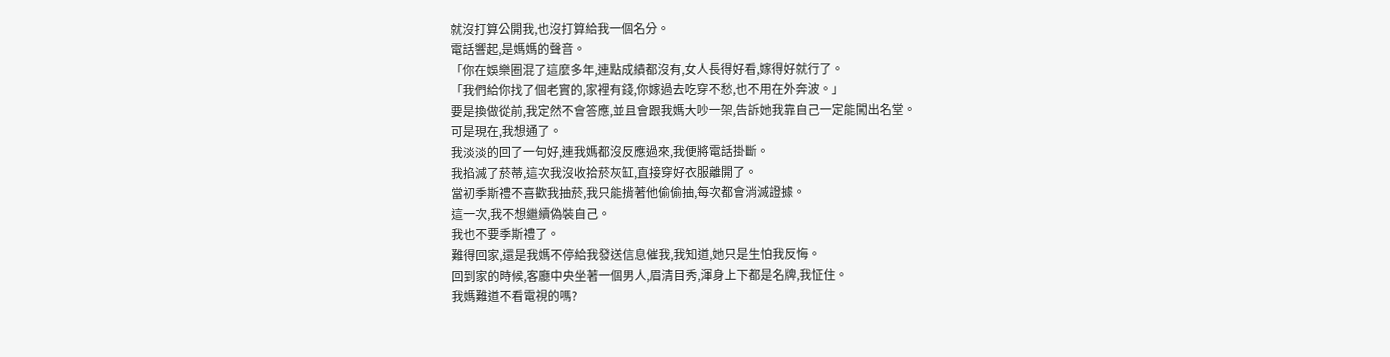就沒打算公開我,也沒打算給我一個名分。
電話響起,是媽媽的聲音。
「你在娛樂圈混了這麼多年,連點成績都沒有,女人長得好看,嫁得好就行了。
「我們給你找了個老實的,家裡有錢,你嫁過去吃穿不愁,也不用在外奔波。」
要是換做從前,我定然不會答應,並且會跟我媽大吵一架,告訴她我靠自己一定能闖出名堂。
可是現在,我想通了。
我淡淡的回了一句好,連我媽都沒反應過來,我便將電話掛斷。
我掐滅了菸蒂,這次我沒收拾菸灰缸,直接穿好衣服離開了。
當初季斯禮不喜歡我抽菸,我只能揹著他偷偷抽,每次都會消滅證據。
這一次,我不想繼續偽裝自己。
我也不要季斯禮了。
難得回家,還是我媽不停給我發送信息催我,我知道,她只是生怕我反悔。
回到家的時候,客廳中央坐著一個男人,眉清目秀,渾身上下都是名牌,我怔住。
我媽難道不看電視的嗎?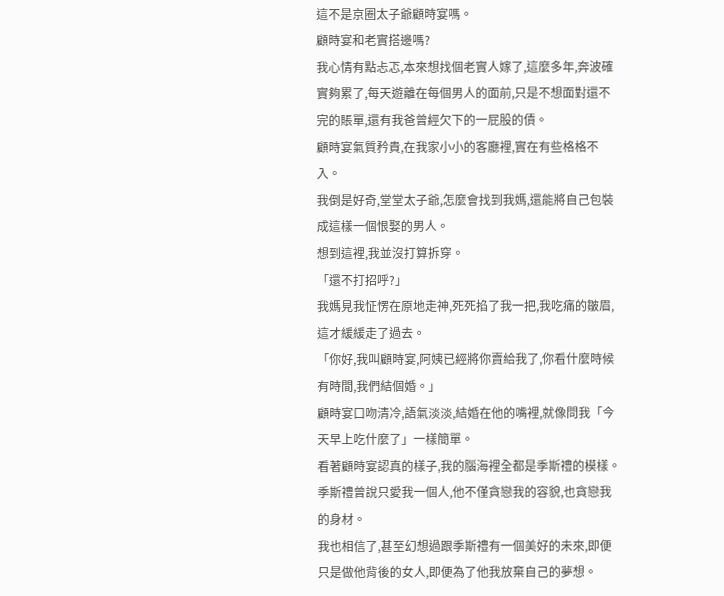這不是京圈太子爺顧時宴嗎。
顧時宴和老實搭邊嗎?
我心情有點忐忑,本來想找個老實人嫁了,這麼多年,奔波確實夠累了,每天遊離在每個男人的面前,只是不想面對還不完的賬單,還有我爸曾經欠下的一屁股的債。
顧時宴氣質矜貴,在我家小小的客廳裡,實在有些格格不入。
我倒是好奇,堂堂太子爺,怎麼會找到我媽,還能將自己包裝成這樣一個恨娶的男人。
想到這裡,我並沒打算拆穿。
「還不打招呼?」
我媽見我怔愣在原地走神,死死掐了我一把,我吃痛的皺眉,這才緩緩走了過去。
「你好,我叫顧時宴,阿姨已經將你賣給我了,你看什麼時候有時間,我們結個婚。」
顧時宴口吻清冷,語氣淡淡,結婚在他的嘴裡,就像問我「今天早上吃什麼了」一樣簡單。
看著顧時宴認真的樣子,我的腦海裡全都是季斯禮的模樣。
季斯禮曾說只愛我一個人,他不僅貪戀我的容貌,也貪戀我的身材。
我也相信了,甚至幻想過跟季斯禮有一個美好的未來,即便只是做他背後的女人,即便為了他我放棄自己的夢想。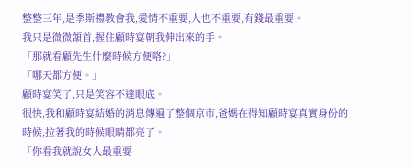整整三年,是季斯禮教會我,愛情不重要,人也不重要,有錢最重要。
我只是微微頷首,握住顧時宴朝我伸出來的手。
「那就看顧先生什麼時候方便咯?」
「哪天都方便。」
顧時宴笑了,只是笑容不達眼底。
很快,我和顧時宴結婚的消息傳遍了整個京市,爸媽在得知顧時宴真實身份的時候,拉著我的時候眼睛都亮了。
「你看我就說女人最重要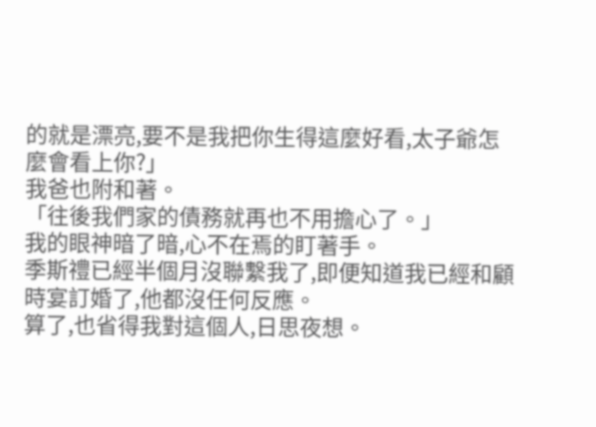的就是漂亮,要不是我把你生得這麼好看,太子爺怎麼會看上你?」
我爸也附和著。
「往後我們家的債務就再也不用擔心了。」
我的眼神暗了暗,心不在焉的盯著手。
季斯禮已經半個月沒聯繫我了,即便知道我已經和顧時宴訂婚了,他都沒任何反應。
算了,也省得我對這個人,日思夜想。